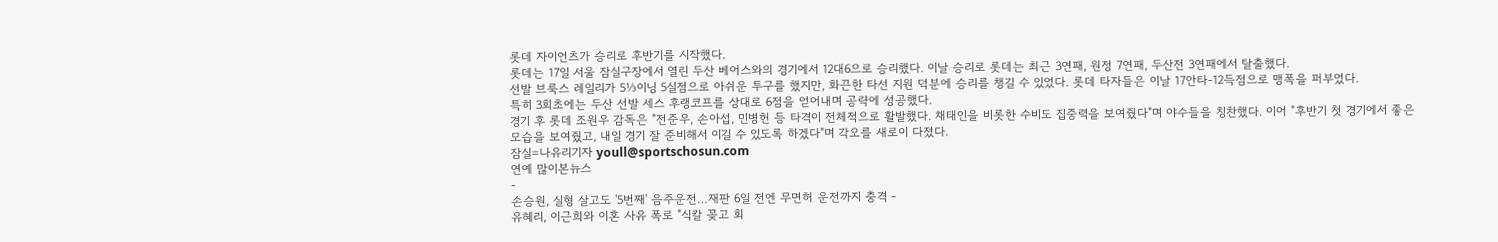롯데 자이언츠가 승리로 후반기를 시작했다.
롯데는 17일 서울 잠실구장에서 열린 두산 베어스와의 경기에서 12대6으로 승리했다. 이날 승리로 롯데는 최근 3연패, 원정 7연패, 두산전 3연패에서 탈출했다.
선발 브룩스 레일리가 5⅓이닝 5실점으로 아쉬운 투구를 했지만, 화끈한 타선 지원 덕분에 승리를 챙길 수 있었다. 롯데 타자들은 이날 17안타-12득점으로 맹폭을 퍼부었다.
특히 3회초에는 두산 선발 세스 후랭코프를 상대로 6점을 얻어내며 공략에 성공했다.
경기 후 롯데 조원우 감독은 "전준우, 손아섭, 민병헌 등 타격이 전체적으로 활발했다. 채태인을 비롯한 수비도 집중력을 보여줬다"며 야수들을 칭찬했다. 이어 "후반기 첫 경기에서 좋은 모습을 보여줬고, 내일 경기 잘 준비해서 이길 수 있도록 하겠다"며 각오를 새로이 다졌다.
잠실=나유리기자 youll@sportschosun.com
연예 많이본뉴스
-
손승원, 실형 살고도 '5번째' 음주운전…재판 6일 전엔 무면허 운전까지 충격 -
유혜리, 이근희와 이혼 사유 폭로 "식칼 꽂고 회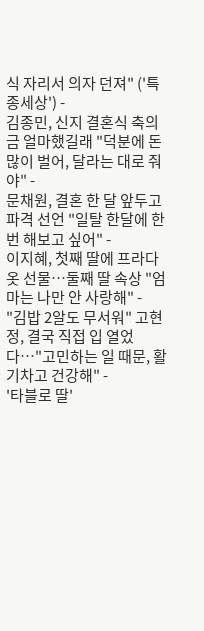식 자리서 의자 던져" ('특종세상') -
김종민, 신지 결혼식 축의금 얼마했길래 "덕분에 돈 많이 벌어, 달라는 대로 줘야" -
문채원, 결혼 한 달 앞두고 파격 선언 "일탈 한달에 한 번 해보고 싶어" -
이지혜, 첫째 딸에 프라다 옷 선물…둘째 딸 속상 "엄마는 나만 안 사랑해" -
"김밥 2알도 무서워" 고현정, 결국 직접 입 열었다…"고민하는 일 때문, 활기차고 건강해" -
'타블로 딸'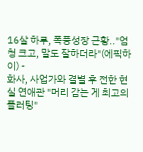16살 하루, 폭풍성장 근황.."엄청 크고, 말도 잘하더라"(에픽하이) -
화사, 사업가와 결별 후 전한 현실 연애관 "머리 감는 게 최고의 플러팅"